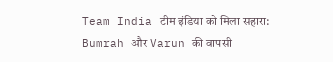Team India टीम इंडिया को मिला सहारा: Bumrah और Varun की वापसी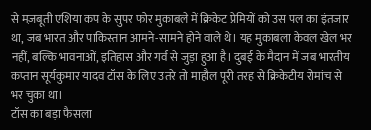से मज़बूती एशिया कप के सुपर फोर मुकाबले में क्रिकेट प्रेमियों को उस पल का इंतजार था, जब भारत और पाकिस्तान आमने-सामने होने वाले थे। यह मुकाबला केवल खेल भर नहीं, बल्कि भावनाओं, इतिहास और गर्व से जुड़ा हुआ है। दुबई के मैदान में जब भारतीय कप्तान सूर्यकुमार यादव टॉस के लिए उतरे तो माहौल पूरी तरह से क्रिकेटीय रोमांच से भर चुका था।
टॉस का बड़ा फैसला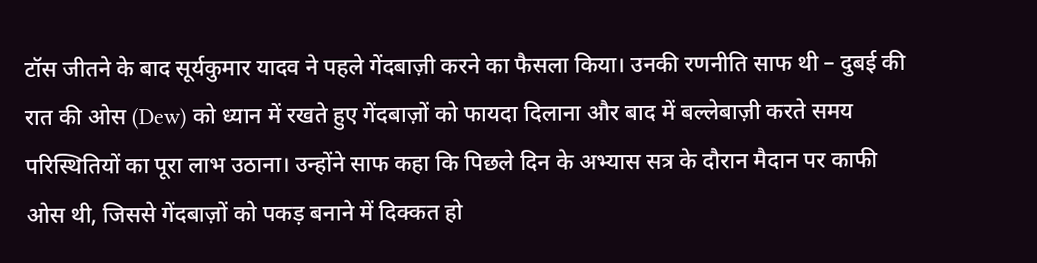टॉस जीतने के बाद सूर्यकुमार यादव ने पहले गेंदबाज़ी करने का फैसला किया। उनकी रणनीति साफ थी – दुबई की रात की ओस (Dew) को ध्यान में रखते हुए गेंदबाज़ों को फायदा दिलाना और बाद में बल्लेबाज़ी करते समय परिस्थितियों का पूरा लाभ उठाना। उन्होंने साफ कहा कि पिछले दिन के अभ्यास सत्र के दौरान मैदान पर काफी ओस थी, जिससे गेंदबाज़ों को पकड़ बनाने में दिक्कत हो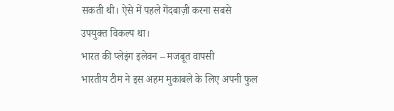सकती थी। ऐसे में पहले गेंदबाज़ी करना सबसे उपयुक्त विकल्प था।
भारत की प्लेइंग इलेवन – मजबूत वापसी
भारतीय टीम ने इस अहम मुकाबले के लिए अपनी फुल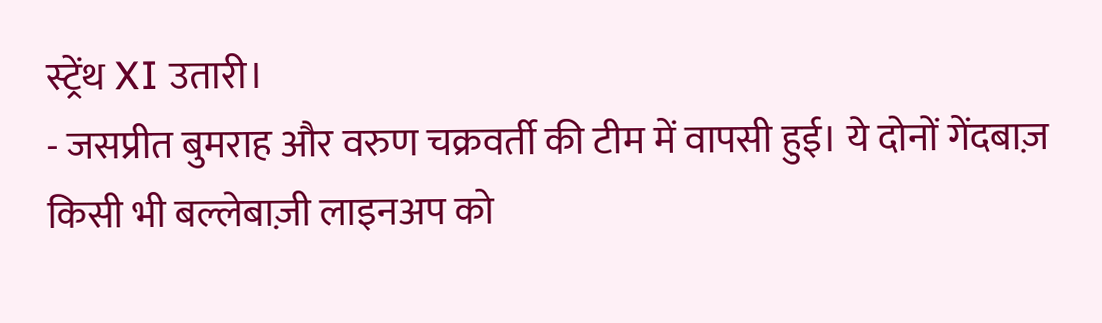स्ट्रेंथ XI उतारी।
- जसप्रीत बुमराह और वरुण चक्रवर्ती की टीम में वापसी हुई। ये दोनों गेंदबाज़ किसी भी बल्लेबाज़ी लाइनअप को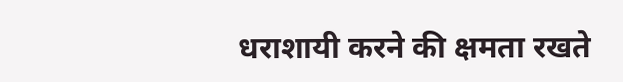धराशायी करने की क्षमता रखते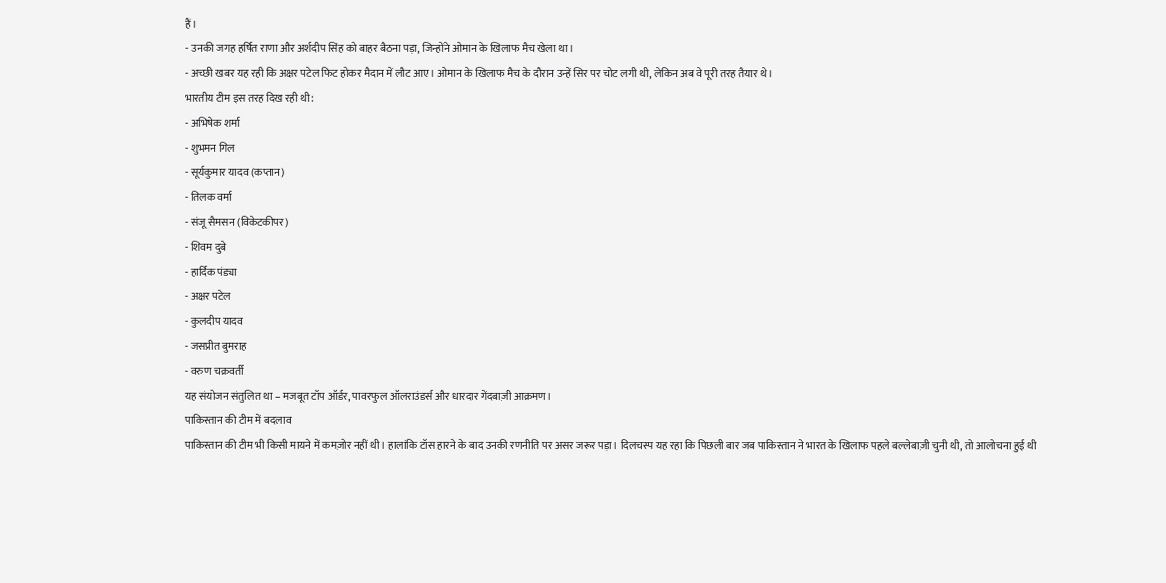हैं।
- उनकी जगह हर्षित राणा और अर्शदीप सिंह को बाहर बैठना पड़ा, जिन्होंने ओमान के खिलाफ मैच खेला था।
- अच्छी खबर यह रही कि अक्षर पटेल फिट होकर मैदान में लौट आए। ओमान के खिलाफ मैच के दौरान उन्हें सिर पर चोट लगी थी, लेकिन अब वे पूरी तरह तैयार थे।
भारतीय टीम इस तरह दिख रही थी:
- अभिषेक शर्मा
- शुभमन गिल
- सूर्यकुमार यादव (कप्तान)
- तिलक वर्मा
- संजू सैमसन (विकेटकीपर)
- शिवम दुबे
- हार्दिक पंड्या
- अक्षर पटेल
- कुलदीप यादव
- जसप्रीत बुमराह
- वरुण चक्रवर्ती
यह संयोजन संतुलित था – मजबूत टॉप ऑर्डर, पावरफुल ऑलराउंडर्स और धारदार गेंदबाज़ी आक्रमण।
पाकिस्तान की टीम में बदलाव
पाकिस्तान की टीम भी किसी मायने में कमज़ोर नहीं थी। हालांकि टॉस हारने के बाद उनकी रणनीति पर असर जरूर पड़ा। दिलचस्प यह रहा कि पिछली बार जब पाकिस्तान ने भारत के खिलाफ पहले बल्लेबाज़ी चुनी थी, तो आलोचना हुई थी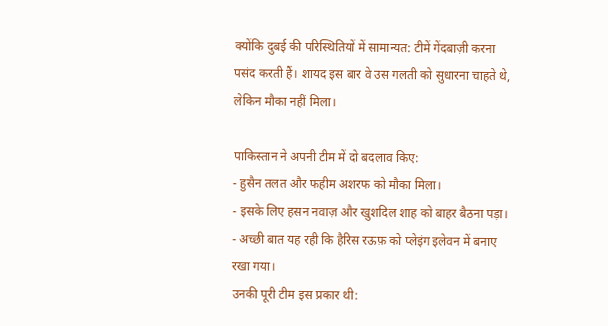क्योंकि दुबई की परिस्थितियों में सामान्यत: टीमें गेंदबाज़ी करना पसंद करती हैं। शायद इस बार वे उस गलती को सुधारना चाहते थे, लेकिन मौका नहीं मिला।

पाकिस्तान ने अपनी टीम में दो बदलाव किए:
- हुसैन तलत और फहीम अशरफ को मौका मिला।
- इसके लिए हसन नवाज़ और खुशदिल शाह को बाहर बैठना पड़ा।
- अच्छी बात यह रही कि हैरिस रऊफ़ को प्लेइंग इलेवन में बनाए रखा गया।
उनकी पूरी टीम इस प्रकार थी: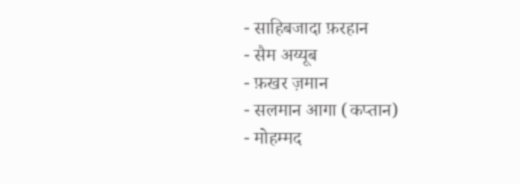- साहिबजादा फ़रहान
- सैम अय्यूब
- फ़खर ज़मान
- सलमान आगा (कप्तान)
- मोहम्मद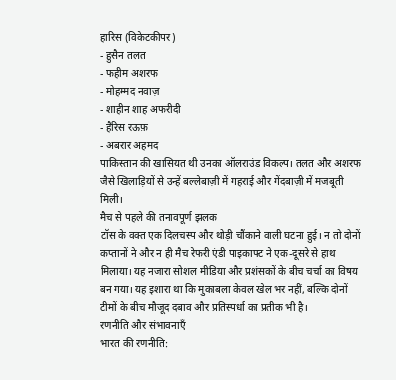हारिस (विकेटकीपर)
- हुसैन तलत
- फहीम अशरफ
- मोहम्मद नवाज़
- शाहीन शाह अफरीदी
- हैरिस रऊफ़
- अबरार अहमद
पाकिस्तान की खासियत थी उनका ऑलराउंड विकल्प। तलत और अशरफ जैसे खिलाड़ियों से उन्हें बल्लेबाज़ी में गहराई और गेंदबाज़ी में मजबूती मिली।
मैच से पहले की तनावपूर्ण झलक
टॉस के वक्त एक दिलचस्प और थोड़ी चौंकाने वाली घटना हुई। न तो दोनों कप्तानों ने और न ही मैच रेफरी एंडी पाइकाफ्ट ने एक-दूसरे से हाथ मिलाया। यह नजारा सोशल मीडिया और प्रशंसकों के बीच चर्चा का विषय बन गया। यह इशारा था कि मुकाबला केवल खेल भर नहीं, बल्कि दोनों टीमों के बीच मौजूद दबाव और प्रतिस्पर्धा का प्रतीक भी है।
रणनीति और संभावनाएँ
भारत की रणनीति: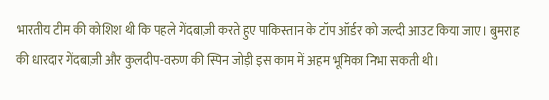भारतीय टीम की कोशिश थी कि पहले गेंदबाज़ी करते हुए पाकिस्तान के टॉप ऑर्डर को जल्दी आउट किया जाए। बुमराह की धारदार गेंदबाज़ी और कुलदीप-वरुण की स्पिन जोड़ी इस काम में अहम भूमिका निभा सकती थी।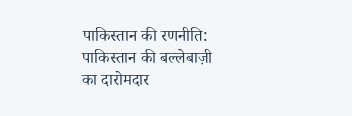पाकिस्तान की रणनीति: पाकिस्तान की बल्लेबाज़ी का दारोमदार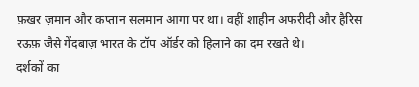फ़खर ज़मान और कप्तान सलमान आगा पर था। वहीं शाहीन अफरीदी और हैरिस रऊफ़ जैसे गेंदबाज़ भारत के टॉप ऑर्डर को हिलाने का दम रखते थे।
दर्शकों का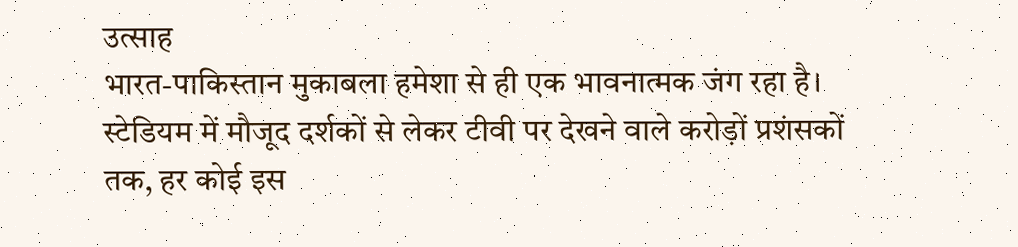उत्साह
भारत-पाकिस्तान मुकाबला हमेशा से ही एक भावनात्मक जंग रहा है। स्टेडियम में मौजूद दर्शकों से लेकर टीवी पर देखने वाले करोड़ों प्रशंसकों तक, हर कोई इस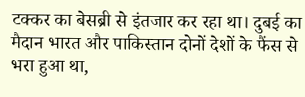टक्कर का बेसब्री से इंतजार कर रहा था। दुबई का मैदान भारत और पाकिस्तान दोनों देशों के फैंस से भरा हुआ था,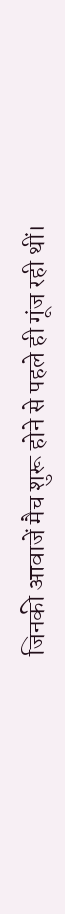जिनकी आवाजें मैच शुरू होने से पहले ही गूंज रही थीं।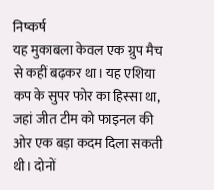निष्कर्ष
यह मुकाबला केवल एक ग्रुप मैच से कहीं बढ़कर था। यह एशिया कप के सुपर फोर का हिस्सा था, जहां जीत टीम को फाइनल की ओर एक बड़ा कदम दिला सकती थी। दोनों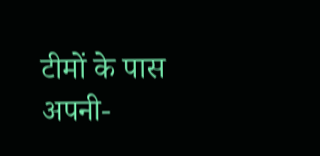टीमों के पास अपनी-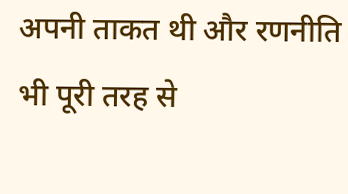अपनी ताकत थी और रणनीति भी पूरी तरह से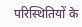परिस्थितियों के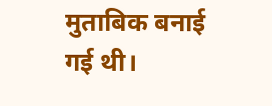मुताबिक बनाई गई थी।